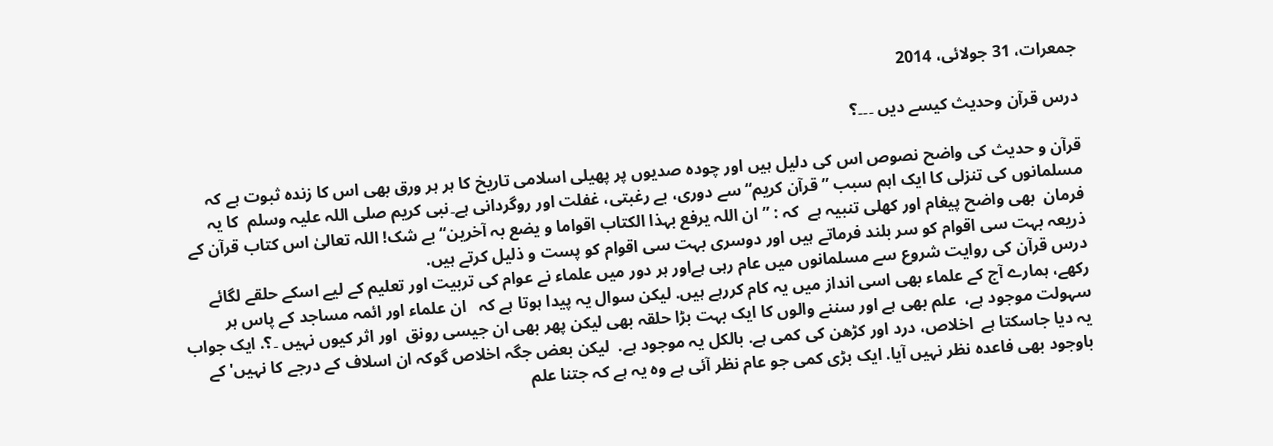جمعرات، 31 جولائی، 2014

درس قرآن وحدیث کیسے دیں ۔۔۔؟

قرآن و حدیث کی واضح نصوص اس کی دلیل ہیں اور چودہ صدیوں پر پھیلی اسلامی تاریخ کا ہر ہر ورق بھی اس کا زندہ ثبوت ہے کہ مسلمانوں کی تنزلی کا ایک اہم سبب ” قرآن کریم“ سے دوری، بے رغبتی، غفلت اور روگردانی ہے۔نبی کریم صلی اللہ علیہ وسلم  کا یہ فرمان  بھی واضح پیغام اور کھلی تنبیہ ہے  کہ : ” ان اللہ یرفع بہذا الکتاب اقواما و یضع بہ آخرین“ بے شک! اللہ تعالیٰ اس کتاب قرآن کے ذریعہ بہت سی اقوام کو سر بلند فرماتے ہیں اور دوسری بہت سی اقوام کو پست و ذلیل کرتے ہیں.
درس قرآن کی روایت شروع سے مسلمانوں میں عام رہی ہےاور ہر دور میں علماء نے عوام کی تربیت اور تعلیم کے لیے اسکے حلقے لگائے رکھے، ہمارے آج کے علماء بھی اسی انداز میں یہ کام کررہے ہیں. لیکن سوال یہ پیدا ہوتا ہے کہ   ان علماء اور ائمہ مساجد کے پاس ہر سہولت موجود ہے،  علم بھی ہے اور سننے والوں کا ایک بہت بڑا حلقہ بھی لیکن پھر بھی ان جیسی رونق  اور اثر کیوں نہیں ۔؟. ایک جواب یہ دیا جاسکتا ہے  اخلاص، درد اور کڑھن کی کمی ہے. بالکل یہ موجود ہے.  لیکن بعض جگہ اخلاص گوکہ ان اسلاف کے درجے کا نہیں' کے باوجود بھی فاعدہ نظر نہیں آیا. ایک بڑی کمی جو عام نظر آئی ہے وہ یہ ہے کہ جتنا علم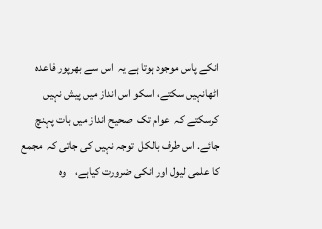انکے پاس موجود ہوتا ہے یہ  اس سے بھرپور فاعدہ اٹھانہیں سکتے، اسکو اس انداز میں پیش نہیں کرسکتے کہ  عوام تک  صحیح انداز میں بات پہنچ جائے. اس طرف بالکل  توجہ نہیں کی جاتی کہ  مجمع کا علمی لیول اور انکی ضرورت کیاہے،    وہ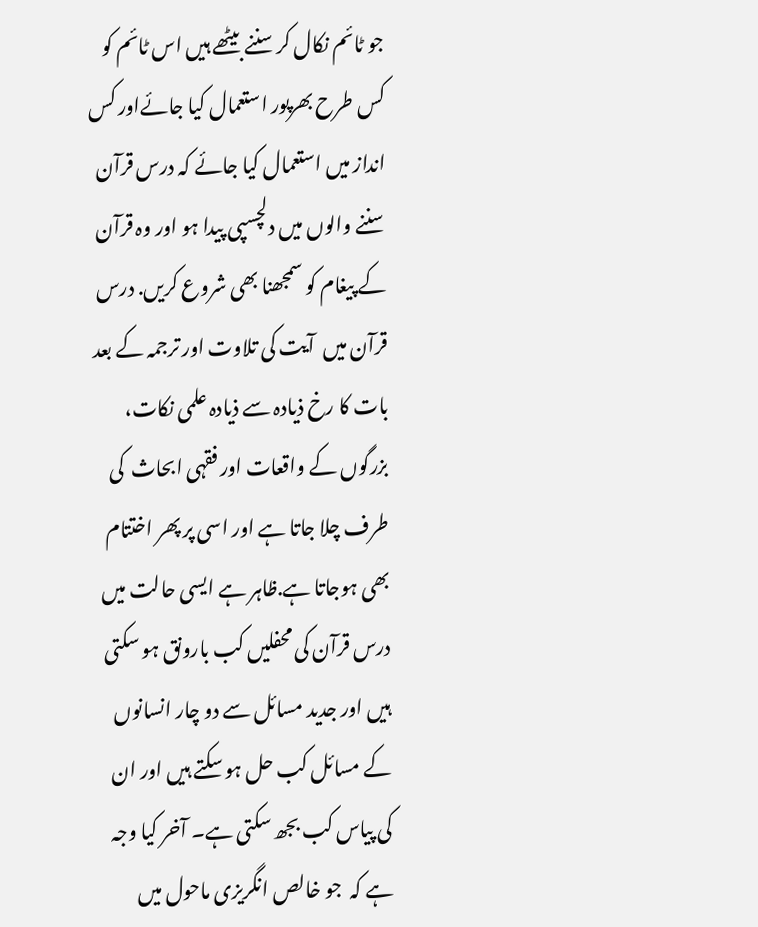جو ٹائم نکال کر سننے بیٹھے ہیں اس ٹائم کو کس طرح بھرپور استعمال کیا جائےاور کس انداز میں استعمال کیا جائے کہ درس قرآن سننے والوں میں دلچسپی پیدا ہو اور وہ قرآن کے پیغام کو سمجھنا بھی شروع کریں. درس قرآن میں  آیت کی تلاوت اور ترجمہ کے بعد  بات کا رخ ذیادہ سے ذیادہ علمی نکات، بزرگوں کے واقعات اور فقہی ابحاث  کی طرف چلا جاتا ہے اور اسی پر پھر اختتام بھی ہوجاتا ہے.ظاہر ہے ایسی حالت میں درس قرآن کی محفلیں کب بارونق ہو سکتی ہیں اور جدید مسائل سے دو چار انسانوں کے مسائل کب حل ہو سکتے ہیں اور ان کی پیاس کب بجھ سکتی ہے۔ آخر کیا وجہ ہے کہ  جو خالص انگریزی ماحول میں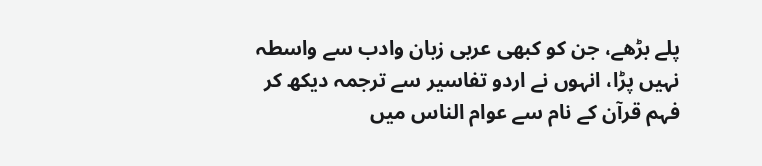پلے بڑھے، جن کو کبھی عربی زبان وادب سے واسطہ نہیں پڑا، انہوں نے اردو تفاسیر سے ترجمہ دیکھ کر فہم قرآن کے نام سے عوام الناس میں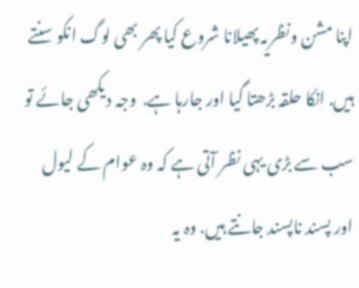اپنا مشن ونظریہ پھیلانا شروع کیا پھر بھی لوگ انکو سنتے ہیں. انکا حلقہ بڑھتا گیا اور جارہا ہے.  وجہ دیکھی جائے تو سب سے بڑی یہی نظر آتی ہے کہ وہ عوام کے لیول اور پسند ناپسند جانتے ہیں. وہ یہ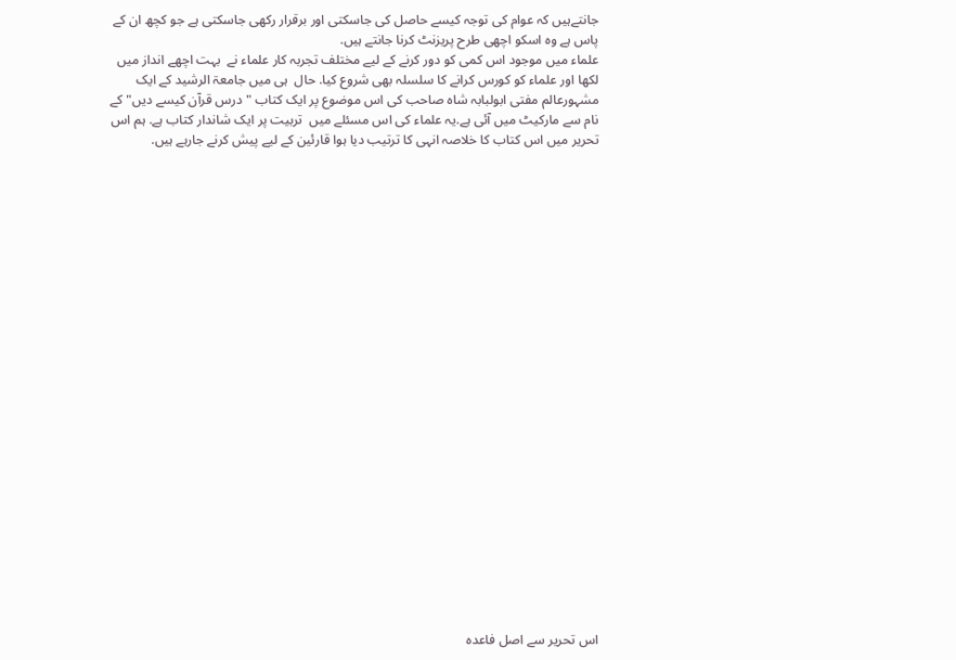جانتےہیں کہ عوام کی توجہ کیسے حاصل کی جاسکتی اور برقرار رکھی جاسکتی ہے جو کچھ ان کے پاس ہے وہ اسکو اچھی طرح پریزنٹ کرنا جانتے ہیں.
علماء میں موجود اس کمی کو دور کرنے کے لیے مختلف تجربہ کار علماء نے  بہت اچھے انداز میں لکھا اور علماء کو کورس کرانے کا سلسلہ بھی شروع کیا. حال  ہی میں جامعۃ الرشید کے ایک مشہورعالم مفتی ابولبابہ شاہ صاحب کی اس موضوع پر ایک کتاب " درس قرآن کیسے دیں" کے نام سے مارکیٹ میں آئی ہے.یہ علماء کی اس مسئلے میں  تربیت پر ایک شاندار کتاب ہے. ہم اس تحریر میں اس کتاب کا خلاصہ انہی کا ترتیب دیا ہوا قارئین کے لیے پیش کرنے جارہے ہیں.
























اس تحریر سے اصل فاعدہ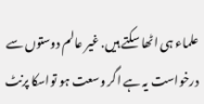علماء ہی اٹھا سکتے ہیں. غیر عالم دوستوں سے درخواست یہ ہے اگر وسعت ہو تواسکا پرنٹ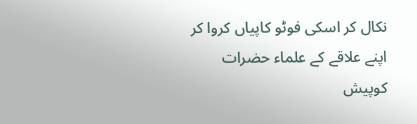نکال کر اسکی فوٹو کاپیاں کروا کر اپنے علاقے کے علماء حضرات کوپیش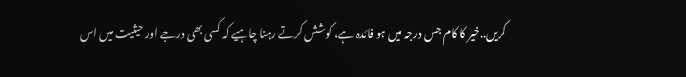کریں..خیر کا کام جس درجہ میں ہو فائدہ ہے، کوشش کرتے رہنا چاہیے کہ کسی بھی درجے اور حیثیت میں اس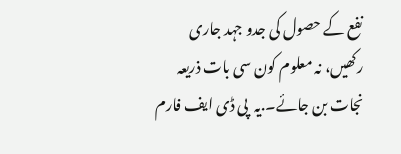نفع کے حصول کی جدو جہد جاری رکھیں، نہ معلوم کون سی بات ذریعہ نجات بن جائے۔.یہ  پی ڈی ایف فارم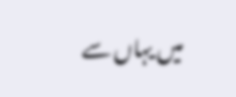میں یہاں سے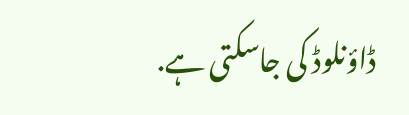ڈاؤنلوڈ کی جاسکتی ہے.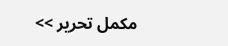مکمل تحریر >>